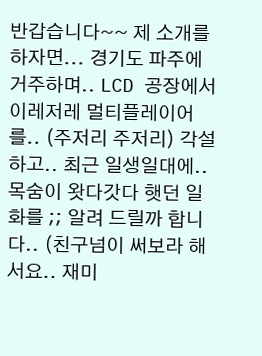반갑습니다~~ 제 소개를 하자면... 경기도 파주에 거주하며.. LCD 공장에서 이레저레 멀티플레이어를.. (주저리 주저리) 각설하고.. 최근 일생일대에.. 목숨이 왓다갓다 햇던 일화를 ;; 알려 드릴까 합니다.. (친구넘이 써보라 해서요.. 재미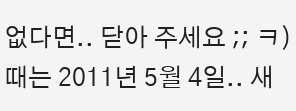없다면.. 닫아 주세요 ;; ㅋ) 때는 2011년 5월 4일.. 새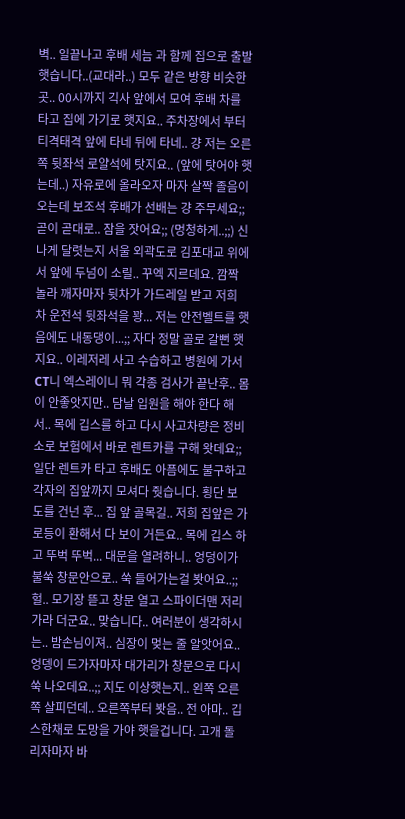벽.. 일끝나고 후배 세늠 과 함께 집으로 출발 햇습니다..(교대라..) 모두 같은 방향 비슷한 곳.. 00시까지 긱사 앞에서 모여 후배 차를 타고 집에 가기로 햇지요.. 주차장에서 부터 티격태격 앞에 타네 뒤에 타네.. 걍 저는 오른쪽 뒷좌석 로얄석에 탓지요.. (앞에 탓어야 햇는데..) 자유로에 올라오자 마자 살짝 졸음이 오는데 보조석 후배가 선배는 걍 주무세요;; 곧이 곧대로.. 잠을 잣어요;; (멍청하게..;;) 신나게 달렷는지 서울 외곽도로 김포대교 위에서 앞에 두넘이 소릴.. 꾸엑 지르데요. 깜짝 놀라 깨자마자 뒷차가 가드레일 받고 저희 차 운전석 뒷좌석을 꽝... 저는 안전벨트를 햇음에도 내동댕이...;; 자다 정말 골로 갈뻔 햇지요.. 이레저레 사고 수습하고 병원에 가서 CT니 엑스레이니 뭐 각종 검사가 끝난후.. 몸이 안좋앗지만.. 담날 입원을 해야 한다 해서.. 목에 깁스를 하고 다시 사고차량은 정비소로 보험에서 바로 렌트카를 구해 왓데요;; 일단 렌트카 타고 후배도 아픔에도 불구하고 각자의 집앞까지 모셔다 줫습니다. 횡단 보도를 건넌 후... 집 앞 골목길.. 저희 집앞은 가로등이 환해서 다 보이 거든요.. 목에 깁스 하고 뚜벅 뚜벅... 대문을 열려하니.. 엉덩이가 불쑥 창문안으로.. 쑥 들어가는걸 봣어요..;; 헐.. 모기장 뜯고 창문 열고 스파이더맨 저리가라 더군요.. 맞습니다.. 여러분이 생각하시는.. 밤손님이져.. 심장이 멎는 줄 알앗어요.. 엉뎅이 드가자마자 대가리가 창문으로 다시 쑥 나오데요..;; 지도 이상햇는지.. 왼쪽 오른쪽 살피던데.. 오른쪽부터 봣음.. 전 아마.. 깁스한채로 도망을 가야 햇을겁니다. 고개 돌리자마자 바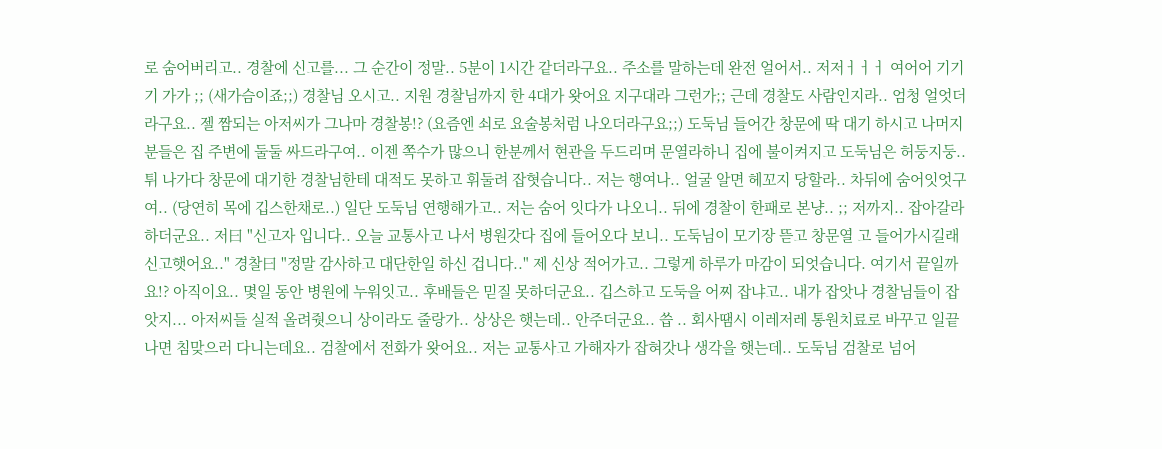로 숨어버리고.. 경찰에 신고를... 그 순간이 정말.. 5분이 1시간 같더라구요.. 주소를 말하는데 완전 얼어서.. 저저ㅓㅓㅓ 여어어 기기기 가가 ;; (새가슴이죠;;) 경찰님 오시고.. 지원 경찰님까지 한 4대가 왓어요 지구대라 그런가;; 근데 경찰도 사람인지라.. 엄청 얼엇더라구요.. 젤 짬되는 아저씨가 그나마 경찰봉!? (요즘엔 쇠로 요술봉처럼 나오더라구요;;) 도둑님 들어간 창문에 딱 대기 하시고 나머지 분들은 집 주변에 둘둘 싸드라구여.. 이젠 쪽수가 많으니 한분께서 현관을 두드리며 문열라하니 집에 불이켜지고 도둑님은 허둥지둥.. 튀 나가다 창문에 대기한 경찰님한테 대적도 못하고 휘둘려 잡혓습니다.. 저는 행여나.. 얼굴 알면 헤꼬지 당할라.. 차뒤에 숨어잇엇구여.. (당연히 목에 깁스한채로..) 일단 도둑님 연행해가고.. 저는 숨어 잇다가 나오니.. 뒤에 경찰이 한패로 본냥.. ;; 저까지.. 잡아갈라하더군요.. 저曰 "신고자 입니다.. 오늘 교통사고 나서 병원갓다 집에 들어오다 보니.. 도둑님이 모기장 뜯고 창문열 고 들어가시길래 신고햇어요.." 경찰曰 "정말 감사하고 대단한일 하신 겁니다.." 제 신상 적어가고.. 그렇게 하루가 마감이 되엇습니다. 여기서 끝일까요!? 아직이요.. 몇일 동안 병원에 누워잇고.. 후배들은 믿질 못하더군요.. 깁스하고 도둑을 어찌 잡냐고.. 내가 잡앗나 경찰님들이 잡앗지... 아저씨들 실적 올려줫으니 상이라도 줄랑가.. 상상은 햇는데.. 안주더군요.. 씁 .. 회사땜시 이레저레 통원치료로 바꾸고 일끝나면 침맞으러 다니는데요.. 검찰에서 전화가 왓어요.. 저는 교통사고 가해자가 잡혀갓나 생각을 햇는데.. 도둑님 검찰로 넘어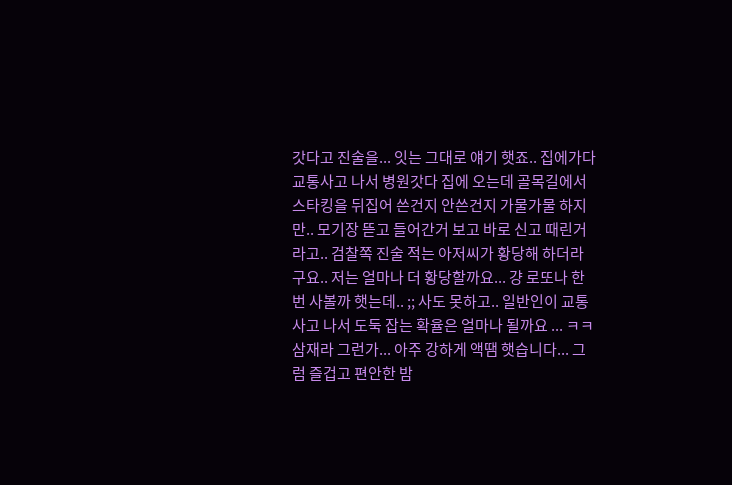갓다고 진술을... 잇는 그대로 얘기 햇죠.. 집에가다 교통사고 나서 병원갓다 집에 오는데 골목길에서 스타킹을 뒤집어 쓴건지 안쓴건지 가물가물 하지만.. 모기장 뜯고 들어간거 보고 바로 신고 때린거라고.. 검찰쪽 진술 적는 아저씨가 황당해 하더라구요.. 저는 얼마나 더 황당할까요... 걍 로또나 한번 사볼까 햇는데.. ;; 사도 못하고.. 일반인이 교통사고 나서 도둑 잡는 확율은 얼마나 될까요 ... ㅋㅋ 삼재라 그런가... 아주 강하게 액땜 햇습니다... 그럼 즐겁고 편안한 밤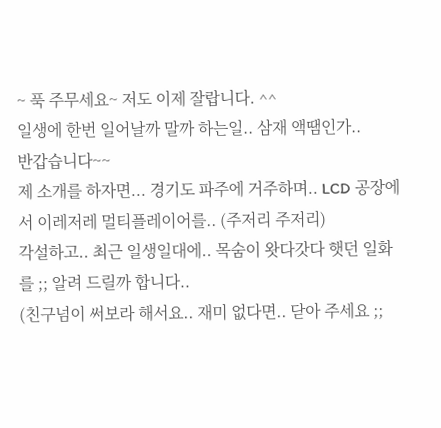~ 푹 주무세요~ 저도 이제 잘랍니다. ^^
일생에 한번 일어날까 말까 하는일.. 삼재 액땜인가..
반갑습니다~~
제 소개를 하자면... 경기도 파주에 거주하며.. LCD 공장에서 이레저레 멀티플레이어를.. (주저리 주저리)
각설하고.. 최근 일생일대에.. 목숨이 왓다갓다 햇던 일화를 ;; 알려 드릴까 합니다..
(친구넘이 써보라 해서요.. 재미 없다면.. 닫아 주세요 ;;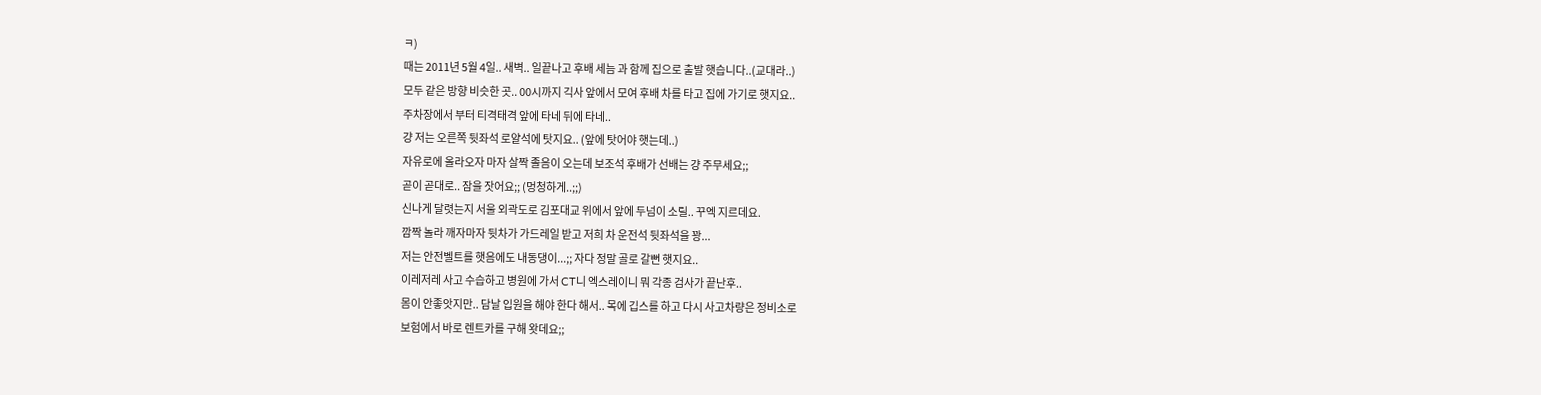ㅋ)
때는 2011년 5월 4일.. 새벽.. 일끝나고 후배 세늠 과 함께 집으로 출발 햇습니다..(교대라..)
모두 같은 방향 비슷한 곳.. 00시까지 긱사 앞에서 모여 후배 차를 타고 집에 가기로 햇지요..
주차장에서 부터 티격태격 앞에 타네 뒤에 타네..
걍 저는 오른쪽 뒷좌석 로얄석에 탓지요.. (앞에 탓어야 햇는데..)
자유로에 올라오자 마자 살짝 졸음이 오는데 보조석 후배가 선배는 걍 주무세요;;
곧이 곧대로.. 잠을 잣어요;; (멍청하게..;;)
신나게 달렷는지 서울 외곽도로 김포대교 위에서 앞에 두넘이 소릴.. 꾸엑 지르데요.
깜짝 놀라 깨자마자 뒷차가 가드레일 받고 저희 차 운전석 뒷좌석을 꽝...
저는 안전벨트를 햇음에도 내동댕이...;; 자다 정말 골로 갈뻔 햇지요..
이레저레 사고 수습하고 병원에 가서 CT니 엑스레이니 뭐 각종 검사가 끝난후..
몸이 안좋앗지만.. 담날 입원을 해야 한다 해서.. 목에 깁스를 하고 다시 사고차량은 정비소로
보험에서 바로 렌트카를 구해 왓데요;;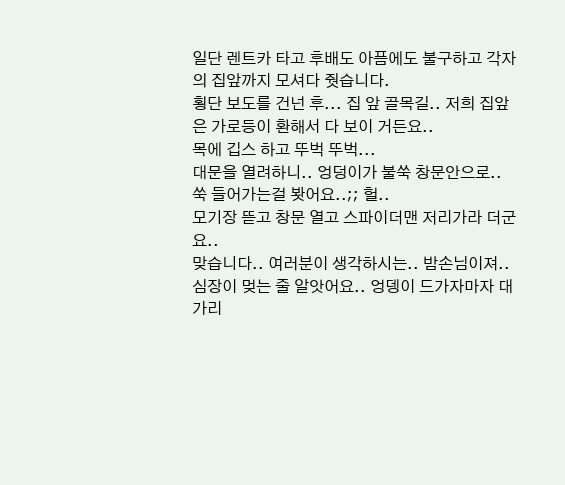일단 렌트카 타고 후배도 아픔에도 불구하고 각자의 집앞까지 모셔다 줫습니다.
횡단 보도를 건넌 후... 집 앞 골목길.. 저희 집앞은 가로등이 환해서 다 보이 거든요..
목에 깁스 하고 뚜벅 뚜벅...
대문을 열려하니.. 엉덩이가 불쑥 창문안으로.. 쑥 들어가는걸 봣어요..;; 헐..
모기장 뜯고 창문 열고 스파이더맨 저리가라 더군요..
맞습니다.. 여러분이 생각하시는.. 밤손님이져..
심장이 멎는 줄 알앗어요.. 엉뎅이 드가자마자 대가리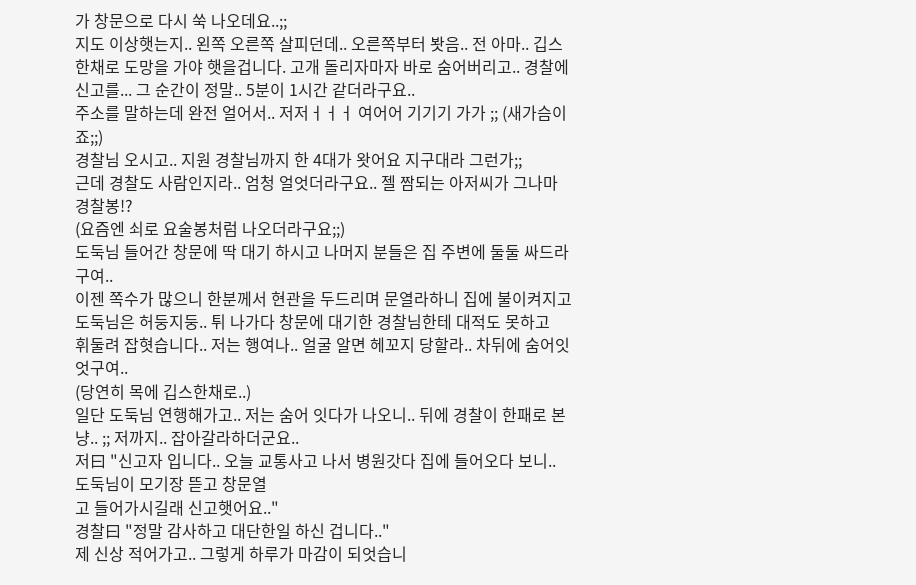가 창문으로 다시 쑥 나오데요..;;
지도 이상햇는지.. 왼쪽 오른쪽 살피던데.. 오른쪽부터 봣음.. 전 아마.. 깁스한채로 도망을 가야 햇을겁니다. 고개 돌리자마자 바로 숨어버리고.. 경찰에 신고를... 그 순간이 정말.. 5분이 1시간 같더라구요..
주소를 말하는데 완전 얼어서.. 저저ㅓㅓㅓ 여어어 기기기 가가 ;; (새가슴이죠;;)
경찰님 오시고.. 지원 경찰님까지 한 4대가 왓어요 지구대라 그런가;;
근데 경찰도 사람인지라.. 엄청 얼엇더라구요.. 젤 짬되는 아저씨가 그나마 경찰봉!?
(요즘엔 쇠로 요술봉처럼 나오더라구요;;)
도둑님 들어간 창문에 딱 대기 하시고 나머지 분들은 집 주변에 둘둘 싸드라구여..
이젠 쪽수가 많으니 한분께서 현관을 두드리며 문열라하니 집에 불이켜지고
도둑님은 허둥지둥.. 튀 나가다 창문에 대기한 경찰님한테 대적도 못하고
휘둘려 잡혓습니다.. 저는 행여나.. 얼굴 알면 헤꼬지 당할라.. 차뒤에 숨어잇엇구여..
(당연히 목에 깁스한채로..)
일단 도둑님 연행해가고.. 저는 숨어 잇다가 나오니.. 뒤에 경찰이 한패로 본냥.. ;; 저까지.. 잡아갈라하더군요..
저曰 "신고자 입니다.. 오늘 교통사고 나서 병원갓다 집에 들어오다 보니.. 도둑님이 모기장 뜯고 창문열
고 들어가시길래 신고햇어요.."
경찰曰 "정말 감사하고 대단한일 하신 겁니다.."
제 신상 적어가고.. 그렇게 하루가 마감이 되엇습니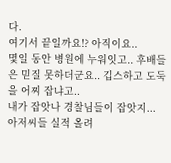다.
여기서 끝일까요!? 아직이요..
몇일 동안 병원에 누워잇고.. 후배들은 믿질 못하더군요.. 깁스하고 도둑을 어찌 잡냐고..
내가 잡앗나 경찰님들이 잡앗지...
아저씨들 실적 올려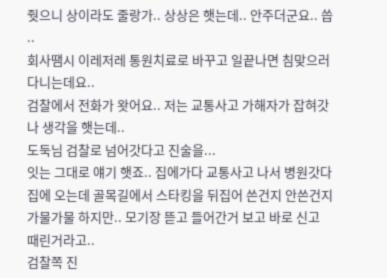줫으니 상이라도 줄랑가.. 상상은 햇는데.. 안주더군요.. 씁 ..
회사땜시 이레저레 통원치료로 바꾸고 일끝나면 침맞으러 다니는데요..
검찰에서 전화가 왓어요.. 저는 교통사고 가해자가 잡혀갓나 생각을 햇는데..
도둑님 검찰로 넘어갓다고 진술을...
잇는 그대로 얘기 햇죠.. 집에가다 교통사고 나서 병원갓다 집에 오는데 골목길에서 스타킹을 뒤집어 쓴건지 안쓴건지 가물가물 하지만.. 모기장 뜯고 들어간거 보고 바로 신고 때린거라고..
검찰쪽 진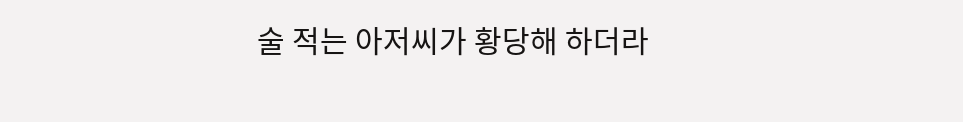술 적는 아저씨가 황당해 하더라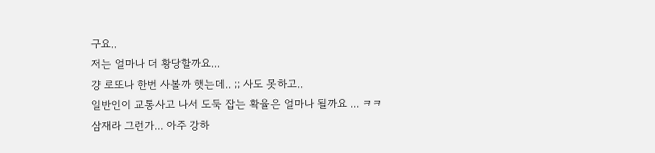구요..
저는 얼마나 더 황당할까요...
걍 로또나 한번 사볼까 햇는데.. ;; 사도 못하고..
일반인이 교통사고 나서 도둑 잡는 확율은 얼마나 될까요 ... ㅋㅋ
삼재라 그런가... 아주 강하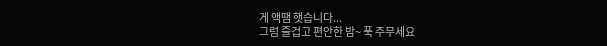게 액땜 햇습니다...
그럼 즐겁고 편안한 밤~ 푹 주무세요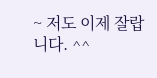~ 저도 이제 잘랍니다. ^^